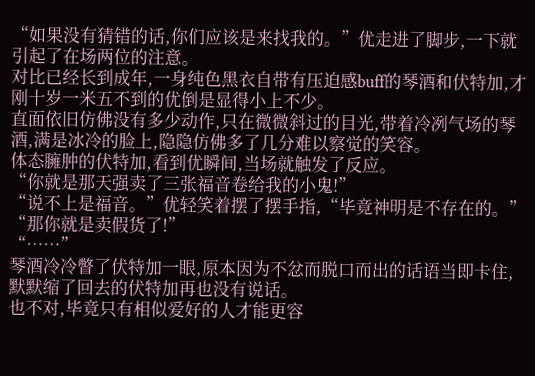“如果没有猜错的话,你们应该是来找我的。”优走进了脚步,一下就引起了在场两位的注意。
对比已经长到成年,一身纯色黑衣自带有压迫感buff的琴酒和伏特加,才刚十岁一米五不到的优倒是显得小上不少。
直面依旧仿佛没有多少动作,只在微微斜过的目光,带着冷冽气场的琴酒,满是冰冷的脸上,隐隐仿佛多了几分难以察觉的笑容。
体态臃肿的伏特加,看到优瞬间,当场就触发了反应。
“你就是那天强卖了三张福音卷给我的小鬼!”
“说不上是福音。”优轻笑着摆了摆手指,“毕竟神明是不存在的。”
“那你就是卖假货了!”
“……”
琴酒冷冷瞥了伏特加一眼,原本因为不忿而脱口而出的话语当即卡住,默默缩了回去的伏特加再也没有说话。
也不对,毕竟只有相似爱好的人才能更容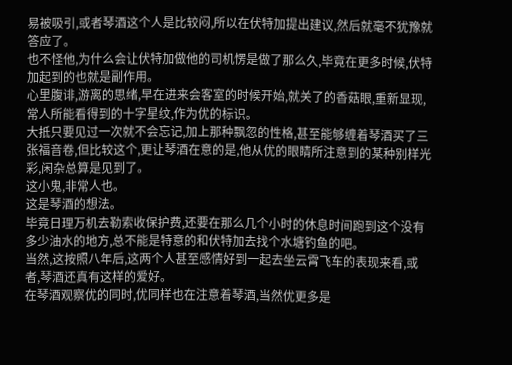易被吸引,或者琴酒这个人是比较闷,所以在伏特加提出建议,然后就毫不犹豫就答应了。
也不怪他,为什么会让伏特加做他的司机愣是做了那么久,毕竟在更多时候,伏特加起到的也就是副作用。
心里腹诽,游离的思绪,早在进来会客室的时候开始,就关了的香菇眼,重新显现,常人所能看得到的十字星纹,作为优的标识。
大抵只要见过一次就不会忘记,加上那种飘忽的性格,甚至能够缠着琴酒买了三张福音卷,但比较这个,更让琴酒在意的是,他从优的眼睛所注意到的某种别样光彩,闲杂总算是见到了。
这小鬼,非常人也。
这是琴酒的想法。
毕竟日理万机去勒索收保护费,还要在那么几个小时的休息时间跑到这个没有多少油水的地方,总不能是特意的和伏特加去找个水塘钓鱼的吧。
当然,这按照八年后,这两个人甚至感情好到一起去坐云霄飞车的表现来看,或者,琴酒还真有这样的爱好。
在琴酒观察优的同时,优同样也在注意着琴酒,当然优更多是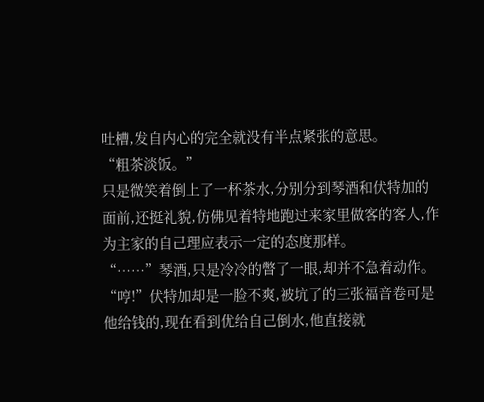吐槽,发自内心的完全就没有半点紧张的意思。
“粗茶淡饭。”
只是微笑着倒上了一杯茶水,分别分到琴酒和伏特加的面前,还挺礼貌,仿佛见着特地跑过来家里做客的客人,作为主家的自己理应表示一定的态度那样。
“……”琴酒,只是冷冷的瞥了一眼,却并不急着动作。
“哼!”伏特加却是一脸不爽,被坑了的三张福音卷可是他给钱的,现在看到优给自己倒水,他直接就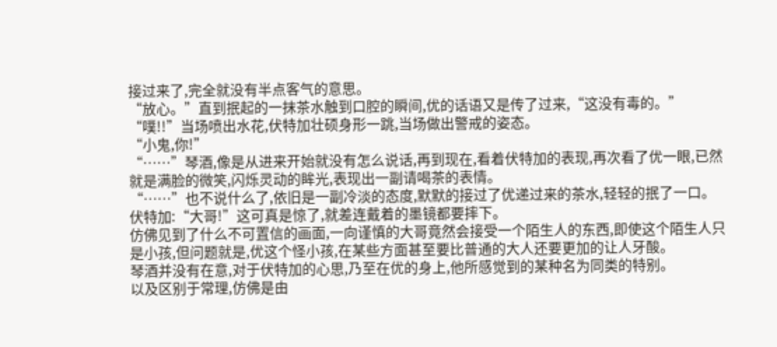接过来了,完全就没有半点客气的意思。
“放心。”直到抿起的一抹茶水触到口腔的瞬间,优的话语又是传了过来,“这没有毒的。”
“噗!!”当场喷出水花,伏特加壮硕身形一跳,当场做出警戒的姿态。
“小鬼,你!”
“……”琴酒,像是从进来开始就没有怎么说话,再到现在,看着伏特加的表现,再次看了优一眼,已然就是满脸的微笑,闪烁灵动的眸光,表现出一副请喝茶的表情。
“……”也不说什么了,依旧是一副冷淡的态度,默默的接过了优递过来的茶水,轻轻的抿了一口。
伏特加:“大哥!”这可真是惊了,就差连戴着的墨镜都要摔下。
仿佛见到了什么不可置信的画面,一向谨慎的大哥竟然会接受一个陌生人的东西,即使这个陌生人只是小孩,但问题就是,优这个怪小孩,在某些方面甚至要比普通的大人还要更加的让人牙酸。
琴酒并没有在意,对于伏特加的心思,乃至在优的身上,他所感觉到的某种名为同类的特别。
以及区别于常理,仿佛是由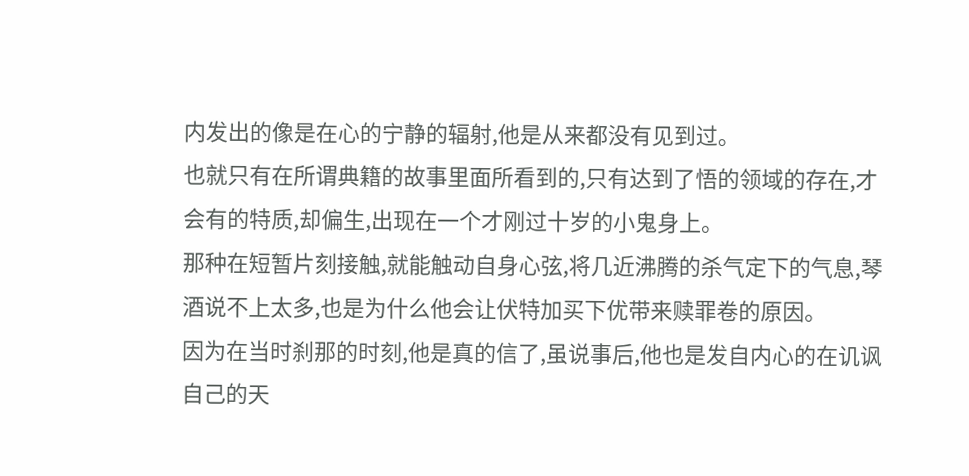内发出的像是在心的宁静的辐射,他是从来都没有见到过。
也就只有在所谓典籍的故事里面所看到的,只有达到了悟的领域的存在,才会有的特质,却偏生,出现在一个才刚过十岁的小鬼身上。
那种在短暂片刻接触,就能触动自身心弦,将几近沸腾的杀气定下的气息,琴酒说不上太多,也是为什么他会让伏特加买下优带来赎罪卷的原因。
因为在当时刹那的时刻,他是真的信了,虽说事后,他也是发自内心的在讥讽自己的天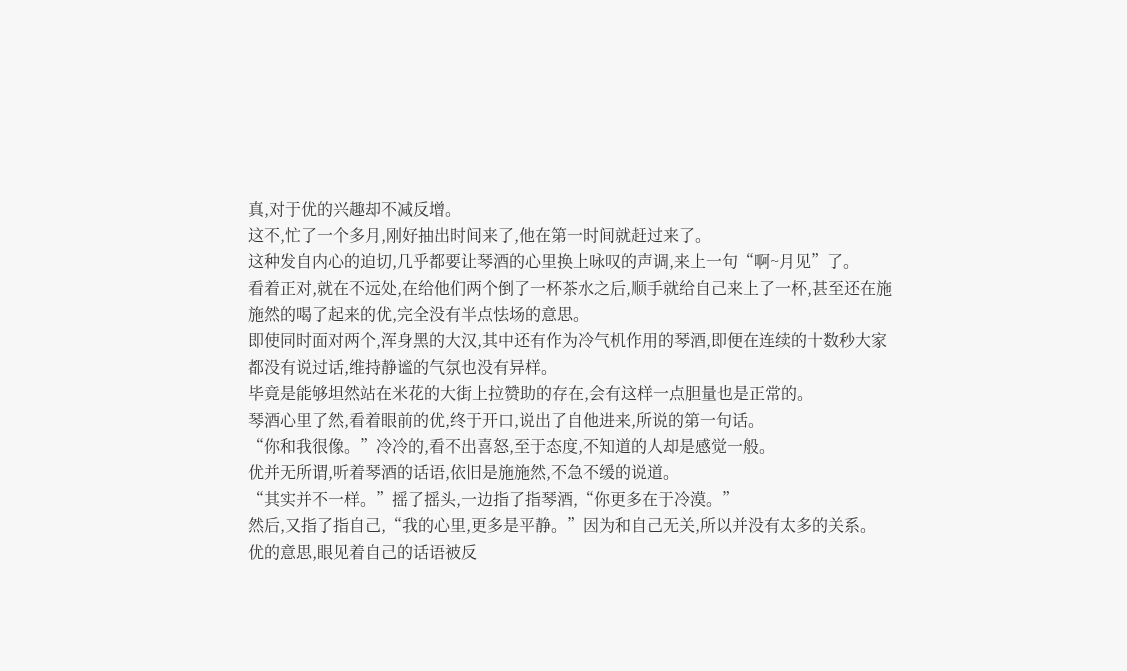真,对于优的兴趣却不减反增。
这不,忙了一个多月,刚好抽出时间来了,他在第一时间就赶过来了。
这种发自内心的迫切,几乎都要让琴酒的心里换上咏叹的声调,来上一句“啊~月见”了。
看着正对,就在不远处,在给他们两个倒了一杯茶水之后,顺手就给自己来上了一杯,甚至还在施施然的喝了起来的优,完全没有半点怯场的意思。
即使同时面对两个,浑身黑的大汉,其中还有作为冷气机作用的琴酒,即便在连续的十数秒大家都没有说过话,维持静谧的气氛也没有异样。
毕竟是能够坦然站在米花的大街上拉赞助的存在,会有这样一点胆量也是正常的。
琴酒心里了然,看着眼前的优,终于开口,说出了自他进来,所说的第一句话。
“你和我很像。”冷冷的,看不出喜怒,至于态度,不知道的人却是感觉一般。
优并无所谓,听着琴酒的话语,依旧是施施然,不急不缓的说道。
“其实并不一样。”摇了摇头,一边指了指琴酒,“你更多在于冷漠。”
然后,又指了指自己,“我的心里,更多是平静。”因为和自己无关,所以并没有太多的关系。
优的意思,眼见着自己的话语被反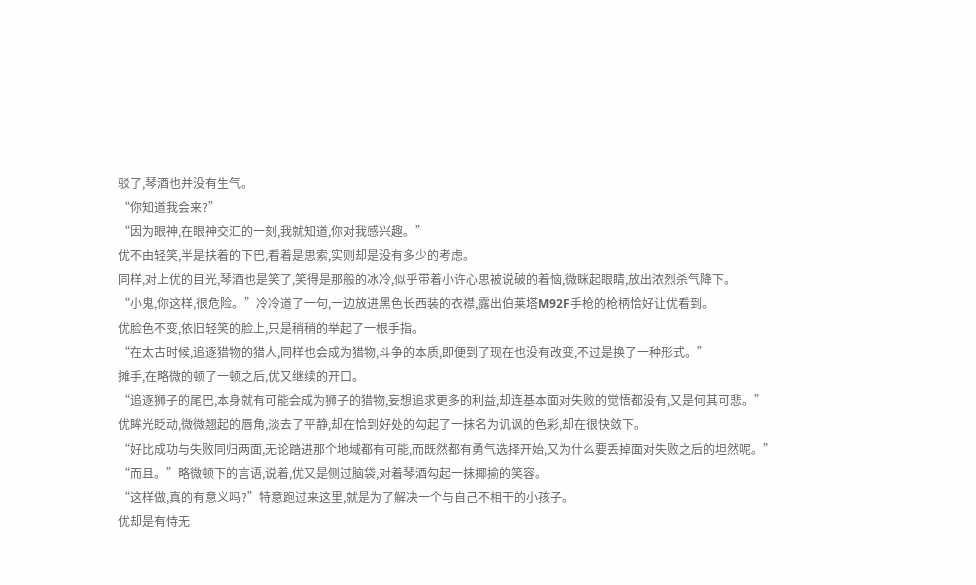驳了,琴酒也并没有生气。
“你知道我会来?”
“因为眼神,在眼神交汇的一刻,我就知道,你对我感兴趣。”
优不由轻笑,半是扶着的下巴,看着是思索,实则却是没有多少的考虑。
同样,对上优的目光,琴酒也是笑了,笑得是那般的冰冷,似乎带着小许心思被说破的着恼,微眯起眼睛,放出浓烈杀气降下。
“小鬼,你这样,很危险。”冷冷道了一句,一边放进黑色长西装的衣襟,露出伯莱塔M92F手枪的枪柄恰好让优看到。
优脸色不变,依旧轻笑的脸上,只是稍稍的举起了一根手指。
“在太古时候,追逐猎物的猎人,同样也会成为猎物,斗争的本质,即便到了现在也没有改变,不过是换了一种形式。”
摊手,在略微的顿了一顿之后,优又继续的开口。
“追逐狮子的尾巴,本身就有可能会成为狮子的猎物,妄想追求更多的利益,却连基本面对失败的觉悟都没有,又是何其可悲。”
优眸光眨动,微微翘起的唇角,淡去了平静,却在恰到好处的勾起了一抹名为讥讽的色彩,却在很快敛下。
“好比成功与失败同归两面,无论踏进那个地域都有可能,而既然都有勇气选择开始,又为什么要丢掉面对失败之后的坦然呢。”
“而且。”略微顿下的言语,说着,优又是侧过脑袋,对着琴酒勾起一抹揶揄的笑容。
“这样做,真的有意义吗?”特意跑过来这里,就是为了解决一个与自己不相干的小孩子。
优却是有恃无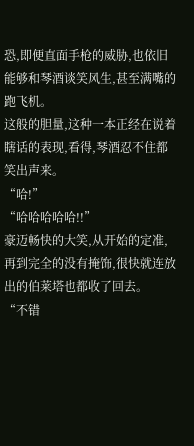恐,即便直面手枪的威胁,也依旧能够和琴酒谈笑风生,甚至满嘴的跑飞机。
这般的胆量,这种一本正经在说着瞎话的表现,看得,琴酒忍不住都笑出声来。
“哈!”
“哈哈哈哈哈!!”
豪迈畅快的大笑,从开始的定准,再到完全的没有掩饰,很快就连放出的伯莱塔也都收了回去。
“不错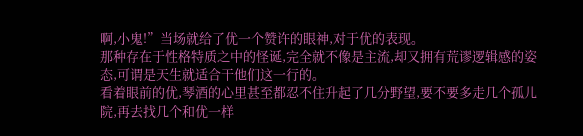啊,小鬼!”当场就给了优一个赞许的眼神,对于优的表现。
那种存在于性格特质之中的怪诞,完全就不像是主流,却又拥有荒谬逻辑感的姿态,可谓是天生就适合干他们这一行的。
看着眼前的优,琴酒的心里甚至都忍不住升起了几分野望,要不要多走几个孤儿院,再去找几个和优一样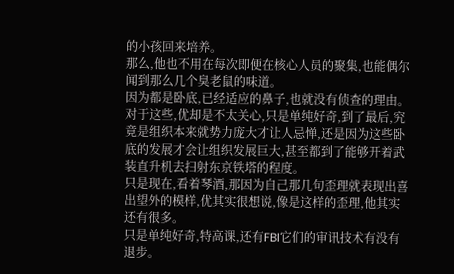的小孩回来培养。
那么,他也不用在每次即便在核心人员的聚集,也能偶尔闻到那么几个臭老鼠的味道。
因为都是卧底,已经适应的鼻子,也就没有侦查的理由。
对于这些,优却是不太关心,只是单纯好奇,到了最后,究竟是组织本来就势力庞大才让人忌惮,还是因为这些卧底的发展才会让组织发展巨大,甚至都到了能够开着武装直升机去扫射东京铁塔的程度。
只是现在,看着琴酒,那因为自己那几句歪理就表现出喜出望外的模样,优其实很想说,像是这样的歪理,他其实还有很多。
只是单纯好奇,特高课,还有FBI它们的审讯技术有没有退步。